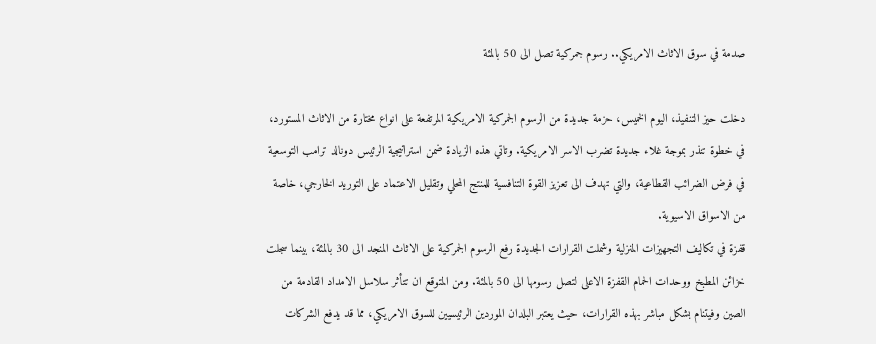صدمة في سوق الاثاث الامريكي.. رسوم جمركية تصل الى 50 بالمئة

دخلت حيز التنفيذ، اليوم الخميس، حزمة جديدة من الرسوم الجمركية الامريكية المرتفعة على انواع مختارة من الاثاث المستورد، في خطوة تنذر بموجة غلاء جديدة تضرب الاسر الامريكية. وتاتي هذه الزيادة ضمن استراتيجية الرئيس دونالد ترامب التوسعية في فرض الضرائب القطاعية، والتي تهدف الى تعزيز القوة التنافسية للمنتج المحلي وتقليل الاعتماد على التوريد الخارجي، خاصة من الاسواق الاسيوية.
قفزة في تكاليف التجهيزات المنزلية وشملت القرارات الجديدة رفع الرسوم الجمركية على الاثاث المنجد الى 30 بالمئة، بينما سجلت خزائن المطبخ ووحدات الحمام القفزة الاعلى لتصل رسومها الى 50 بالمئة. ومن المتوقع ان تتأثر سلاسل الامداد القادمة من الصين وفيتنام بشكل مباشر بهذه القرارات، حيث يعتبر البلدان الموردين الرئيسيين للسوق الامريكي، مما قد يدفع الشركات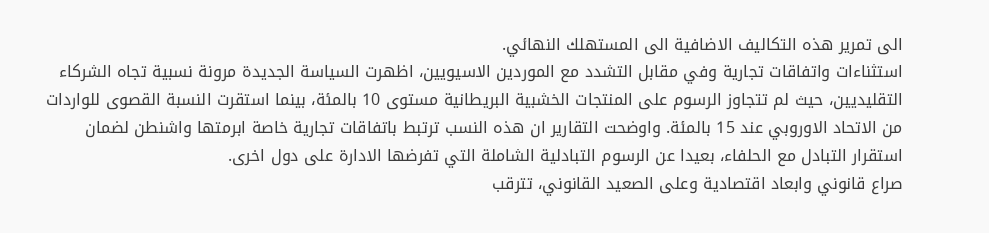الى تمرير هذه التكاليف الاضافية الى المستهلك النهائي.
استثناءات واتفاقات تجارية وفي مقابل التشدد مع الموردين الاسيويين، اظهرت السياسة الجديدة مرونة نسبية تجاه الشركاء التقليديين، حيث لم تتجاوز الرسوم على المنتجات الخشبية البريطانية مستوى 10 بالمئة، بينما استقرت النسبة القصوى للواردات من الاتحاد الاوروبي عند 15 بالمئة. واوضحت التقارير ان هذه النسب ترتبط باتفاقات تجارية خاصة ابرمتها واشنطن لضمان استقرار التبادل مع الحلفاء، بعيدا عن الرسوم التبادلية الشاملة التي تفرضها الادارة على دول اخرى.
صراع قانوني وابعاد اقتصادية وعلى الصعيد القانوني، تترقب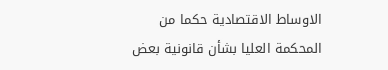الاوساط الاقتصادية حكما من المحكمة العليا بشأن قانونية بعض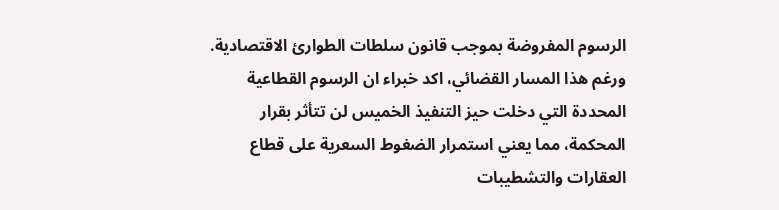الرسوم المفروضة بموجب قانون سلطات الطوارئ الاقتصادية. ورغم هذا المسار القضائي، اكد خبراء ان الرسوم القطاعية المحددة التي دخلت حيز التنفيذ الخميس لن تتأثر بقرار المحكمة، مما يعني استمرار الضغوط السعرية على قطاع العقارات والتشطيبات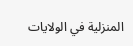المنزلية في الولايات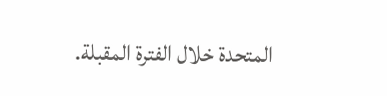المتحدة خلال الفترة المقبلة.